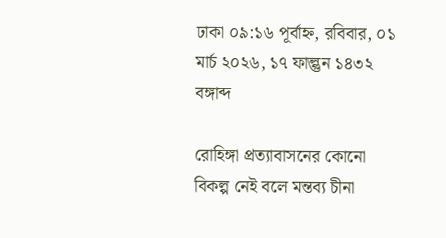ঢাকা ০৯:১৬ পূর্বাহ্ন, রবিবার, ০১ মার্চ ২০২৬, ১৭ ফাল্গুন ১৪৩২ বঙ্গাব্দ

রোহিঙ্গা প্রত্যাবাসনের কোনো বিকল্প নেই বলে মন্তব্য চীনা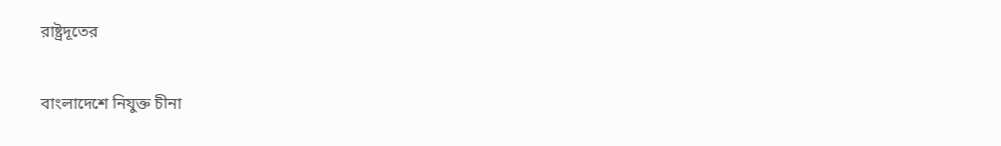রাষ্ট্রদূতের

বাংলাদেশে নিযুক্ত চীনা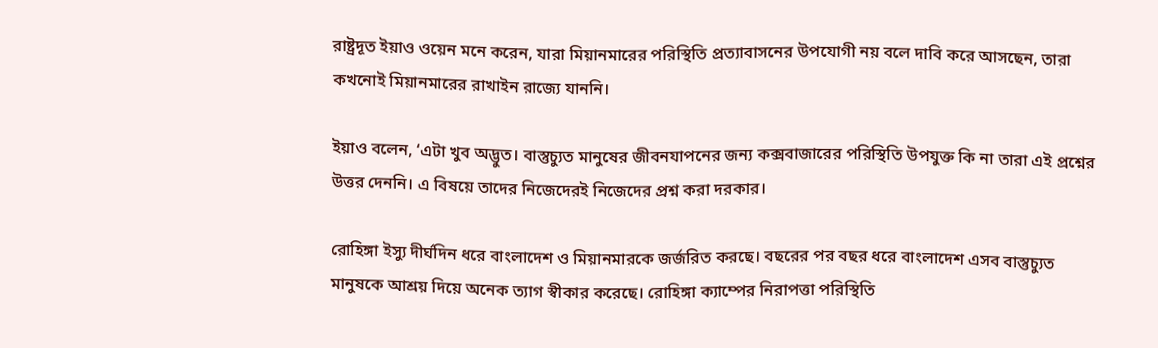রাষ্ট্রদূত ইয়াও ওয়েন মনে করেন, যারা মিয়ানমারের পরিস্থিতি প্রত্যাবাসনের উপযোগী নয় বলে দাবি করে আসছেন, তারা কখনোই মিয়ানমারের রাখাইন রাজ্যে যাননি।

ইয়াও বলেন, ‘এটা খুব অদ্ভুত। বাস্তুচ্যুত মানুষের জীবনযাপনের জন্য কক্সবাজারের পরিস্থিতি উপযুক্ত কি না তারা এই প্রশ্নের উত্তর দেননি। এ বিষয়ে তাদের নিজেদেরই নিজেদের প্রশ্ন করা দরকার।

রোহিঙ্গা ইস্যু দীর্ঘদিন ধরে বাংলাদেশ ও মিয়ানমারকে জর্জরিত করছে। বছরের পর বছর ধরে বাংলাদেশ এসব বাস্তুচ্যুত মানুষকে আশ্রয় দিয়ে অনেক ত্যাগ স্বীকার করেছে। রোহিঙ্গা ক্যাম্পের নিরাপত্তা পরিস্থিতি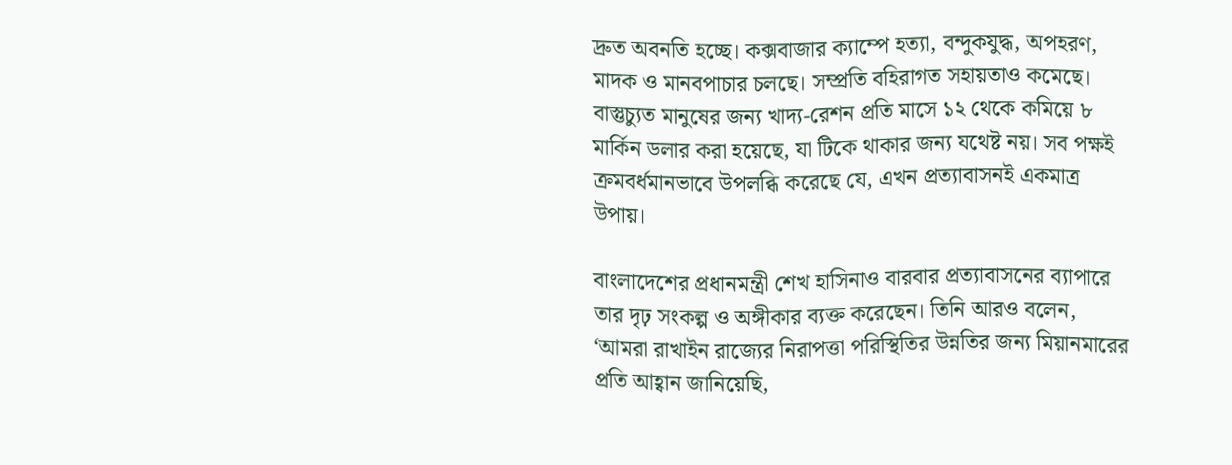দ্রুত অবনতি হচ্ছে। কক্সবাজার ক্যাম্পে হত্যা, বন্দুকযুদ্ধ, অপহরণ, মাদক ও মানবপাচার চলছে। সম্প্রতি বহিরাগত সহায়তাও কমেছে। বাস্তুচ্যুত মানুষের জন্য খাদ্য-রেশন প্রতি মাসে ১২ থেকে কমিয়ে ৮ মার্কিন ডলার করা হয়েছে, যা টিকে থাকার জন্য যথেষ্ট নয়। সব পক্ষই ক্রমবর্ধমানভাবে উপলব্ধি করেছে যে, এখন প্রত্যাবাসনই একমাত্র উপায়।

বাংলাদেশের প্রধানমন্ত্রী শেখ হাসিনাও বারবার প্রত্যাবাসনের ব্যাপারে তার দৃঢ় সংকল্প ও অঙ্গীকার ব্যক্ত করেছেন। তিনি আরও বলেন, ‘আমরা রাখাইন রাজ্যের নিরাপত্তা পরিস্থিতির উন্নতির জন্য মিয়ানমারের প্রতি আহ্বান জানিয়েছি,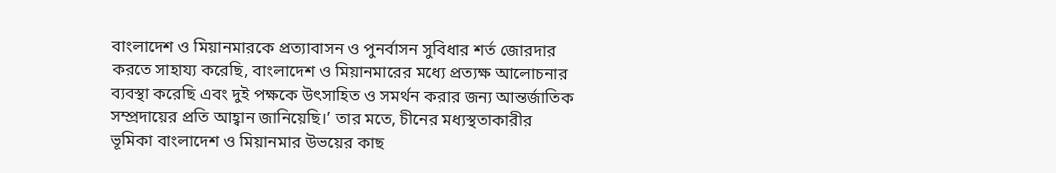বাংলাদেশ ও মিয়ানমারকে প্রত্যাবাসন ও পুনর্বাসন সুবিধার শর্ত জোরদার করতে সাহায্য করেছি, বাংলাদেশ ও মিয়ানমারের মধ্যে প্রত্যক্ষ আলোচনার ব্যবস্থা করেছি এবং দুই পক্ষকে উৎসাহিত ও সমর্থন করার জন্য আন্তর্জাতিক সম্প্রদায়ের প্রতি আহ্বান জানিয়েছি।’ তার মতে, চীনের মধ্যস্থতাকারীর ভূমিকা বাংলাদেশ ও মিয়ানমার উভয়ের কাছ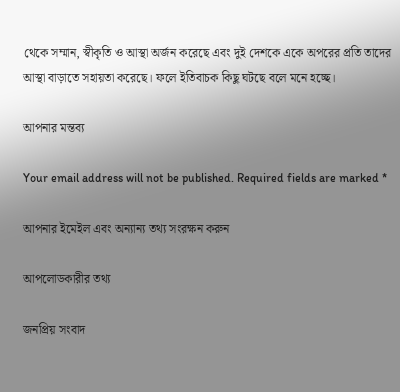থেকে সম্মান, স্বীকৃতি ও আস্থা অর্জন করেছে এবং দুই দেশকে একে অপরের প্রতি তাদের আস্থা বাড়াতে সহায়তা করেছে। ফলে ইতিবাচক কিছু ঘটছে বলে মনে হচ্ছে।

আপনার মন্তব্য

Your email address will not be published. Required fields are marked *

আপনার ইমেইল এবং অন্যান্য তথ্য সংরক্ষন করুন

আপলোডকারীর তথ্য

জনপ্রিয় সংবাদ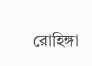রোহিঙ্গা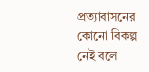প্রত্যাবাসনের কোনো বিকল্প নেই বলে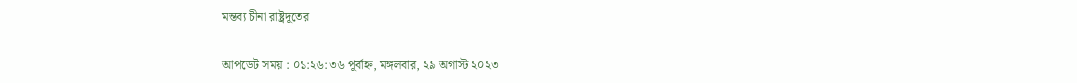মন্তব্য চীনা রাষ্ট্রদূতের

আপডেট সময় : ০১:২৬:৩৬ পূর্বাহ্ন, মঙ্গলবার, ২৯ অগাস্ট ২০২৩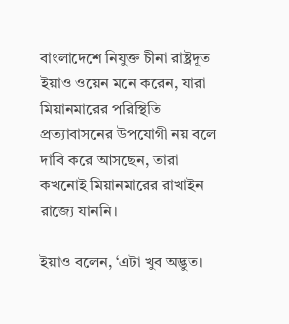বাংলাদেশে নিযুক্ত চীনা রাষ্ট্রদূত ইয়াও ওয়েন মনে করেন, যারা মিয়ানমারের পরিস্থিতি প্রত্যাবাসনের উপযোগী নয় বলে দাবি করে আসছেন, তারা কখনোই মিয়ানমারের রাখাইন রাজ্যে যাননি।

ইয়াও বলেন, ‘এটা খুব অদ্ভুত।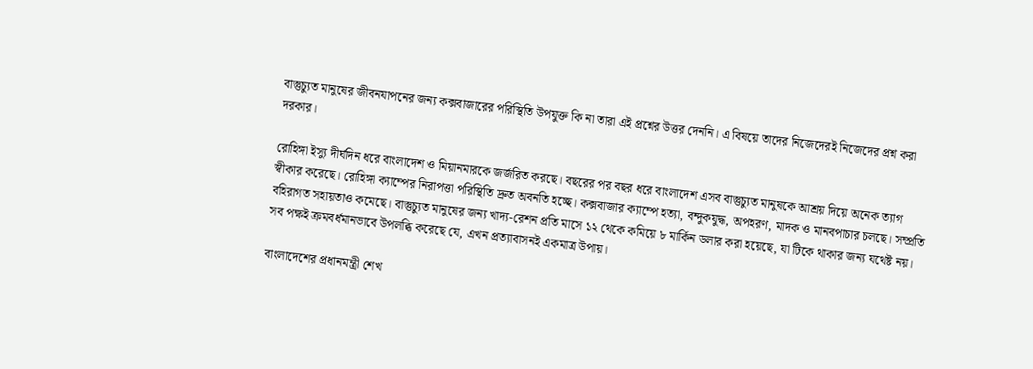বাস্তুচ্যুত মানুষের জীবনযাপনের জন্য কক্সবাজারের পরিস্থিতি উপযুক্ত কি না তারা এই প্রশ্নের উত্তর দেননি। এ বিষয়ে তাদের নিজেদেরই নিজেদের প্রশ্ন করা দরকার।

রোহিঙ্গা ইস্যু দীর্ঘদিন ধরে বাংলাদেশ ও মিয়ানমারকে জর্জরিত করছে। বছরের পর বছর ধরে বাংলাদেশ এসব বাস্তুচ্যুত মানুষকে আশ্রয় দিয়ে অনেক ত্যাগ স্বীকার করেছে। রোহিঙ্গা ক্যাম্পের নিরাপত্তা পরিস্থিতি দ্রুত অবনতি হচ্ছে। কক্সবাজার ক্যাম্পে হত্যা, বন্দুকযুদ্ধ, অপহরণ, মাদক ও মানবপাচার চলছে। সম্প্রতি বহিরাগত সহায়তাও কমেছে। বাস্তুচ্যুত মানুষের জন্য খাদ্য-রেশন প্রতি মাসে ১২ থেকে কমিয়ে ৮ মার্কিন ডলার করা হয়েছে, যা টিকে থাকার জন্য যথেষ্ট নয়। সব পক্ষই ক্রমবর্ধমানভাবে উপলব্ধি করেছে যে, এখন প্রত্যাবাসনই একমাত্র উপায়।

বাংলাদেশের প্রধানমন্ত্রী শেখ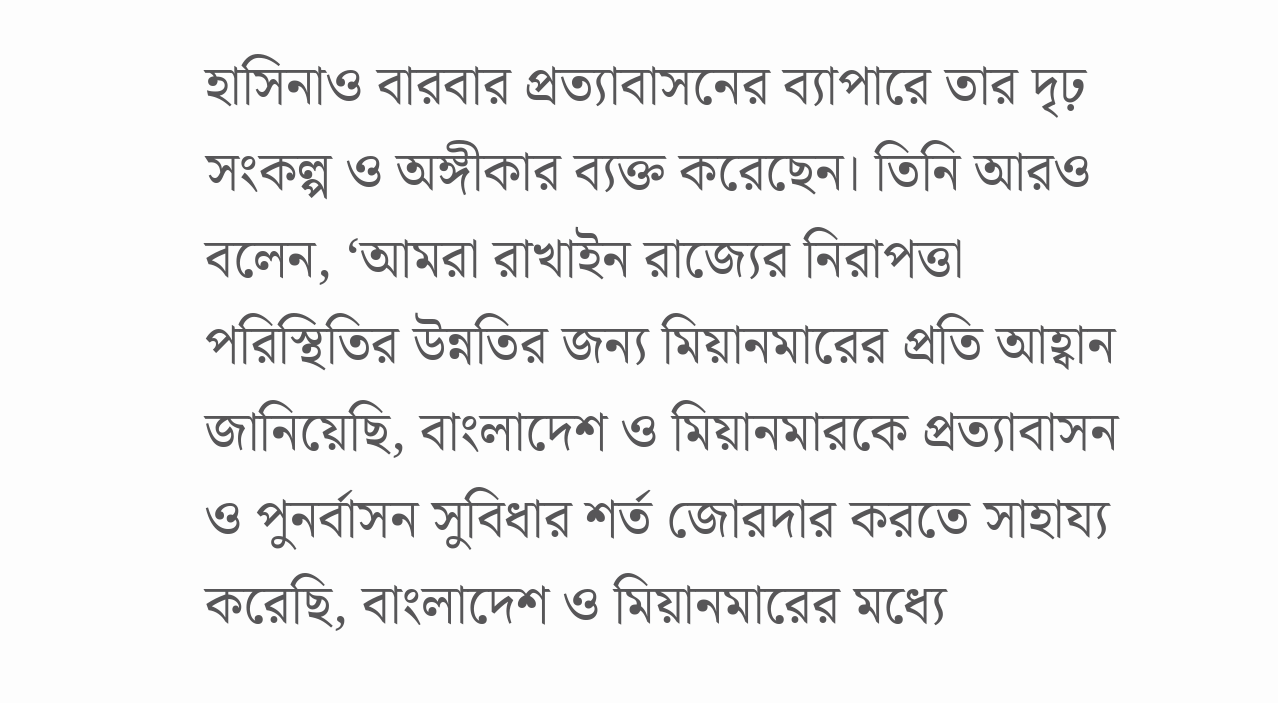হাসিনাও বারবার প্রত্যাবাসনের ব্যাপারে তার দৃঢ় সংকল্প ও অঙ্গীকার ব্যক্ত করেছেন। তিনি আরও বলেন, ‘আমরা রাখাইন রাজ্যের নিরাপত্তা পরিস্থিতির উন্নতির জন্য মিয়ানমারের প্রতি আহ্বান জানিয়েছি, বাংলাদেশ ও মিয়ানমারকে প্রত্যাবাসন ও পুনর্বাসন সুবিধার শর্ত জোরদার করতে সাহায্য করেছি, বাংলাদেশ ও মিয়ানমারের মধ্যে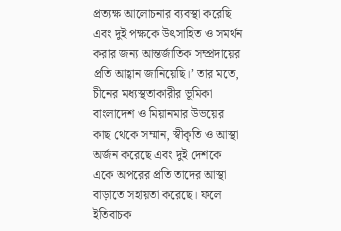প্রত্যক্ষ আলোচনার ব্যবস্থা করেছি এবং দুই পক্ষকে উৎসাহিত ও সমর্থন করার জন্য আন্তর্জাতিক সম্প্রদায়ের প্রতি আহ্বান জানিয়েছি।’ তার মতে, চীনের মধ্যস্থতাকারীর ভূমিকা বাংলাদেশ ও মিয়ানমার উভয়ের কাছ থেকে সম্মান, স্বীকৃতি ও আস্থা অর্জন করেছে এবং দুই দেশকে একে অপরের প্রতি তাদের আস্থা বাড়াতে সহায়তা করেছে। ফলে ইতিবাচক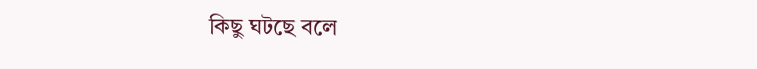কিছু ঘটছে বলে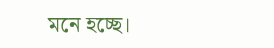মনে হচ্ছে।